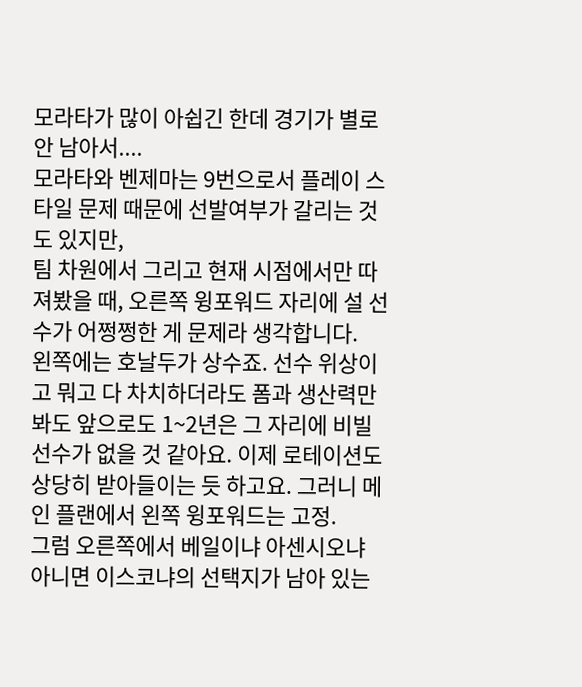모라타가 많이 아쉽긴 한데 경기가 별로 안 남아서....
모라타와 벤제마는 9번으로서 플레이 스타일 문제 때문에 선발여부가 갈리는 것도 있지만,
팀 차원에서 그리고 현재 시점에서만 따져봤을 때, 오른쪽 윙포워드 자리에 설 선수가 어쩡쩡한 게 문제라 생각합니다.
왼쪽에는 호날두가 상수죠. 선수 위상이고 뭐고 다 차치하더라도 폼과 생산력만 봐도 앞으로도 1~2년은 그 자리에 비빌 선수가 없을 것 같아요. 이제 로테이션도 상당히 받아들이는 듯 하고요. 그러니 메인 플랜에서 왼쪽 윙포워드는 고정.
그럼 오른쪽에서 베일이냐 아센시오냐 아니면 이스코냐의 선택지가 남아 있는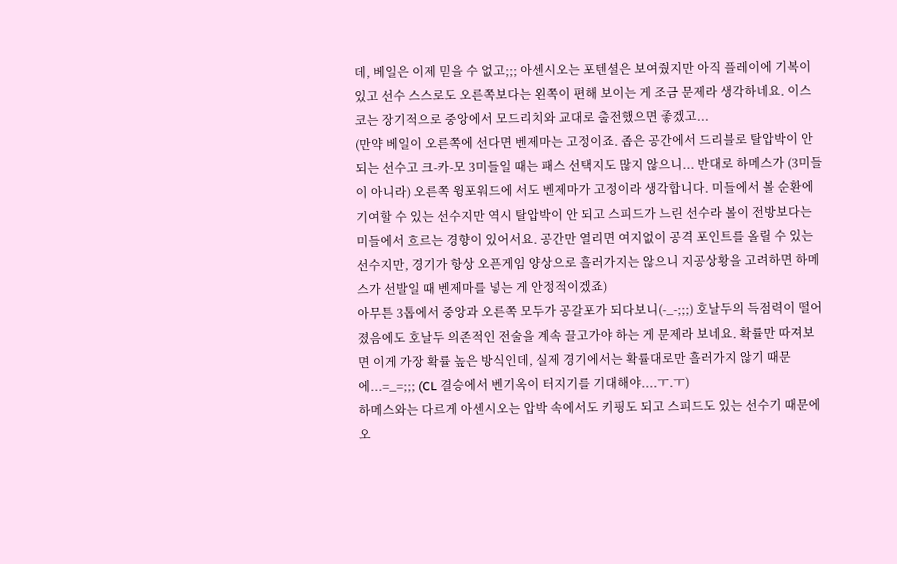데, 베일은 이제 믿을 수 없고;;; 아센시오는 포텐셜은 보여줬지만 아직 플레이에 기복이 있고 선수 스스로도 오른쪽보다는 왼쪽이 편해 보이는 게 조금 문제라 생각하네요. 이스코는 장기적으로 중앙에서 모드리치와 교대로 출전했으면 좋겠고...
(만약 베일이 오른쪽에 선다면 벤제마는 고정이죠. 좁은 공간에서 드리블로 탈압박이 안 되는 선수고 크-카-모 3미들일 때는 패스 선택지도 많지 않으니... 반대로 하메스가 (3미들이 아니라) 오른쪽 윙포워드에 서도 벤제마가 고정이라 생각합니다. 미들에서 볼 순환에 기여할 수 있는 선수지만 역시 탈압박이 안 되고 스피드가 느린 선수라 볼이 전방보다는 미들에서 흐르는 경향이 있어서요. 공간만 열리면 여지없이 공격 포인트를 올릴 수 있는 선수지만, 경기가 항상 오픈게임 양상으로 흘러가지는 않으니 지공상황을 고려하면 하메스가 선발일 때 벤제마를 넣는 게 안정적이겠죠)
아무튼 3톱에서 중앙과 오른쪽 모두가 공갈포가 되다보니(-_-;;;) 호날두의 득점력이 떨어졌음에도 호날두 의존적인 전술을 계속 끌고가야 하는 게 문제라 보네요. 확률만 따져보면 이게 가장 확률 높은 방식인데, 실제 경기에서는 확률대로만 흘러가지 않기 때문에...=_=;;; (CL 결승에서 벤기옥이 터지기를 기대해야....ㅜ.ㅜ)
하메스와는 다르게 아센시오는 압박 속에서도 키핑도 되고 스피드도 있는 선수기 때문에 오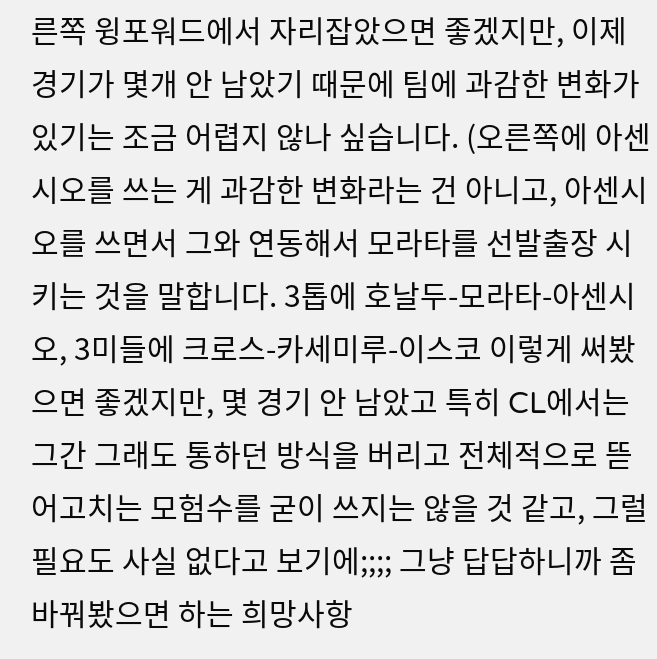른쪽 윙포워드에서 자리잡았으면 좋겠지만, 이제 경기가 몇개 안 남았기 때문에 팀에 과감한 변화가 있기는 조금 어렵지 않나 싶습니다. (오른쪽에 아센시오를 쓰는 게 과감한 변화라는 건 아니고, 아센시오를 쓰면서 그와 연동해서 모라타를 선발출장 시키는 것을 말합니다. 3톱에 호날두-모라타-아센시오, 3미들에 크로스-카세미루-이스코 이렇게 써봤으면 좋겠지만, 몇 경기 안 남았고 특히 CL에서는 그간 그래도 통하던 방식을 버리고 전체적으로 뜯어고치는 모험수를 굳이 쓰지는 않을 것 같고, 그럴 필요도 사실 없다고 보기에;;;; 그냥 답답하니까 좀 바꿔봤으면 하는 희망사항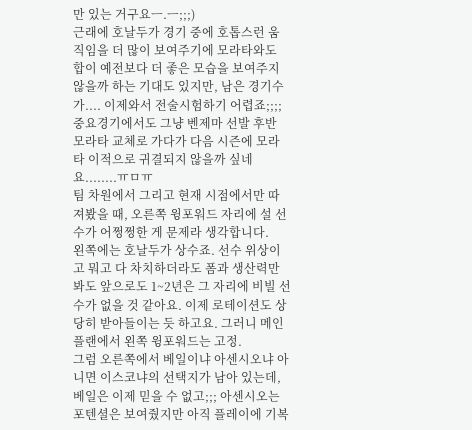만 있는 거구요ㅡ.ㅡ;;;)
근래에 호날두가 경기 중에 호톱스런 움직임을 더 많이 보여주기에 모라타와도 합이 예전보다 더 좋은 모습을 보여주지 않을까 하는 기대도 있지만, 남은 경기수가.... 이제와서 전술시험하기 어렵죠;;;;
중요경기에서도 그냥 벤제마 선발 후반 모라타 교체로 가다가 다음 시즌에 모라타 이적으로 귀결되지 않을까 싶네요........ㅠㅁㅠ
팀 차원에서 그리고 현재 시점에서만 따져봤을 때, 오른쪽 윙포워드 자리에 설 선수가 어쩡쩡한 게 문제라 생각합니다.
왼쪽에는 호날두가 상수죠. 선수 위상이고 뭐고 다 차치하더라도 폼과 생산력만 봐도 앞으로도 1~2년은 그 자리에 비빌 선수가 없을 것 같아요. 이제 로테이션도 상당히 받아들이는 듯 하고요. 그러니 메인 플랜에서 왼쪽 윙포워드는 고정.
그럼 오른쪽에서 베일이냐 아센시오냐 아니면 이스코냐의 선택지가 남아 있는데, 베일은 이제 믿을 수 없고;;; 아센시오는 포텐셜은 보여줬지만 아직 플레이에 기복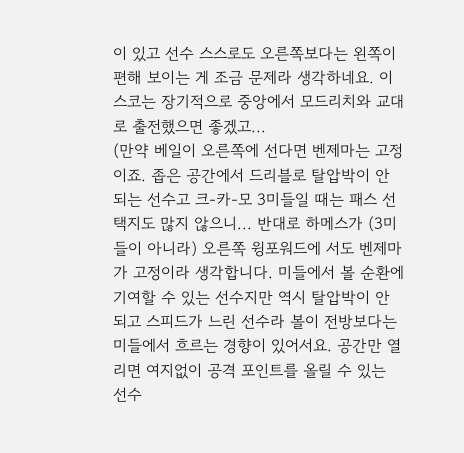이 있고 선수 스스로도 오른쪽보다는 왼쪽이 편해 보이는 게 조금 문제라 생각하네요. 이스코는 장기적으로 중앙에서 모드리치와 교대로 출전했으면 좋겠고...
(만약 베일이 오른쪽에 선다면 벤제마는 고정이죠. 좁은 공간에서 드리블로 탈압박이 안 되는 선수고 크-카-모 3미들일 때는 패스 선택지도 많지 않으니... 반대로 하메스가 (3미들이 아니라) 오른쪽 윙포워드에 서도 벤제마가 고정이라 생각합니다. 미들에서 볼 순환에 기여할 수 있는 선수지만 역시 탈압박이 안 되고 스피드가 느린 선수라 볼이 전방보다는 미들에서 흐르는 경향이 있어서요. 공간만 열리면 여지없이 공격 포인트를 올릴 수 있는 선수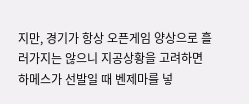지만, 경기가 항상 오픈게임 양상으로 흘러가지는 않으니 지공상황을 고려하면 하메스가 선발일 때 벤제마를 넣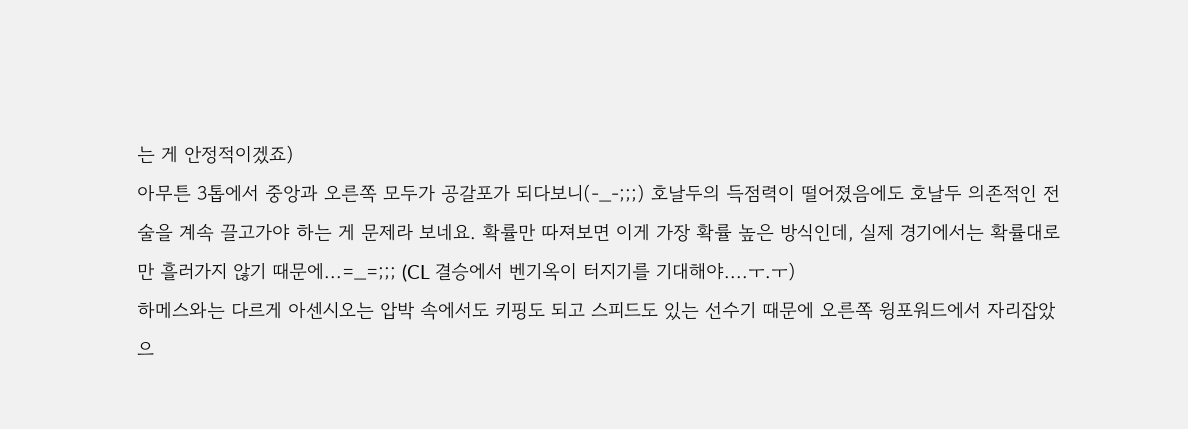는 게 안정적이겠죠)
아무튼 3톱에서 중앙과 오른쪽 모두가 공갈포가 되다보니(-_-;;;) 호날두의 득점력이 떨어졌음에도 호날두 의존적인 전술을 계속 끌고가야 하는 게 문제라 보네요. 확률만 따져보면 이게 가장 확률 높은 방식인데, 실제 경기에서는 확률대로만 흘러가지 않기 때문에...=_=;;; (CL 결승에서 벤기옥이 터지기를 기대해야....ㅜ.ㅜ)
하메스와는 다르게 아센시오는 압박 속에서도 키핑도 되고 스피드도 있는 선수기 때문에 오른쪽 윙포워드에서 자리잡았으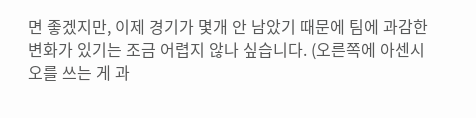면 좋겠지만, 이제 경기가 몇개 안 남았기 때문에 팀에 과감한 변화가 있기는 조금 어렵지 않나 싶습니다. (오른쪽에 아센시오를 쓰는 게 과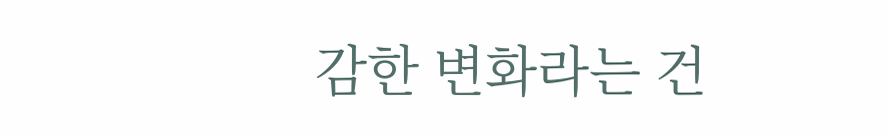감한 변화라는 건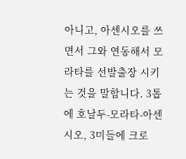아니고, 아센시오를 쓰면서 그와 연동해서 모라타를 선발출장 시키는 것을 말합니다. 3톱에 호날두-모라타-아센시오, 3미들에 크로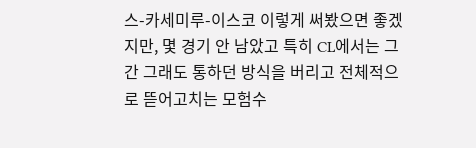스-카세미루-이스코 이렇게 써봤으면 좋겠지만, 몇 경기 안 남았고 특히 CL에서는 그간 그래도 통하던 방식을 버리고 전체적으로 뜯어고치는 모험수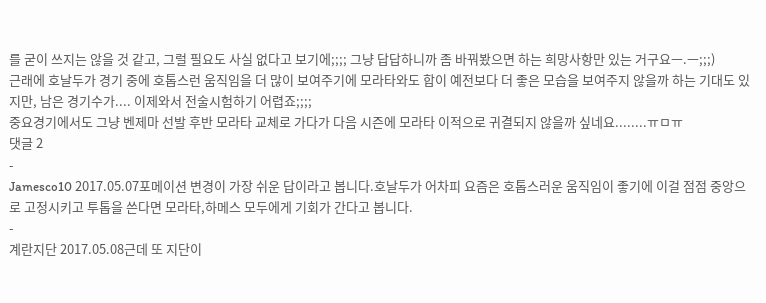를 굳이 쓰지는 않을 것 같고, 그럴 필요도 사실 없다고 보기에;;;; 그냥 답답하니까 좀 바꿔봤으면 하는 희망사항만 있는 거구요ㅡ.ㅡ;;;)
근래에 호날두가 경기 중에 호톱스런 움직임을 더 많이 보여주기에 모라타와도 합이 예전보다 더 좋은 모습을 보여주지 않을까 하는 기대도 있지만, 남은 경기수가.... 이제와서 전술시험하기 어렵죠;;;;
중요경기에서도 그냥 벤제마 선발 후반 모라타 교체로 가다가 다음 시즌에 모라타 이적으로 귀결되지 않을까 싶네요........ㅠㅁㅠ
댓글 2
-
Jamesco10 2017.05.07포메이션 변경이 가장 쉬운 답이라고 봅니다.호날두가 어차피 요즘은 호톱스러운 움직임이 좋기에 이걸 점점 중앙으로 고정시키고 투톱을 쓴다면 모라타,하메스 모두에게 기회가 간다고 봅니다.
-
계란지단 2017.05.08근데 또 지단이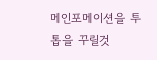메인포메이션을 투톱을 꾸릴것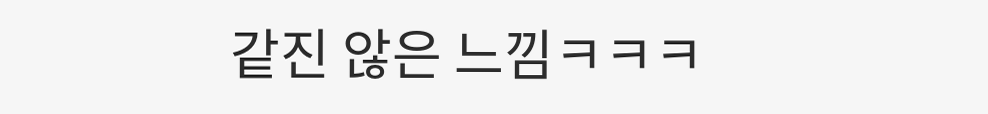같진 않은 느낌ㅋㅋㅋ